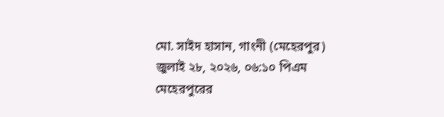মো. সাইদ হাসান, গাংনী (মেহেরপুর)
জুলাই ২৮, ২০২৬, ০৬:১০ পিএম
মেহেরপুরের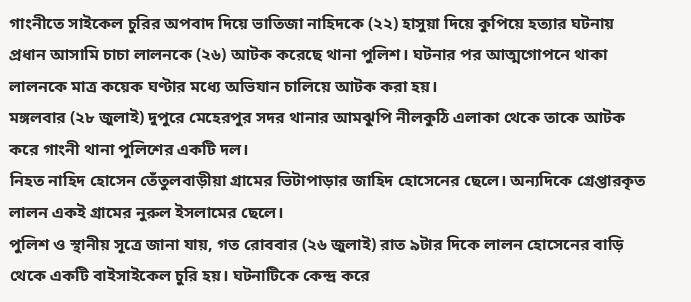গাংনীতে সাইকেল চুরির অপবাদ দিয়ে ভাতিজা নাহিদকে (২২) হাসুয়া দিয়ে কুপিয়ে হত্যার ঘটনায় প্রধান আসামি চাচা লালনকে (২৬) আটক করেছে থানা পুলিশ। ঘটনার পর আত্মগোপনে থাকা লালনকে মাত্র কয়েক ঘণ্টার মধ্যে অভিযান চালিয়ে আটক করা হয়।
মঙ্গলবার (২৮ জুলাই) দুপুরে মেহেরপুর সদর থানার আমঝুপি নীলকুঠি এলাকা থেকে তাকে আটক করে গাংনী থানা পুলিশের একটি দল।
নিহত নাহিদ হোসেন তেঁতুলবাড়ীয়া গ্রামের ভিটাপাড়ার জাহিদ হোসেনের ছেলে। অন্যদিকে গ্রেপ্তারকৃত লালন একই গ্রামের নুরুল ইসলামের ছেলে।
পুলিশ ও স্থানীয় সূত্রে জানা যায়, গত রোববার (২৬ জুলাই) রাত ৯টার দিকে লালন হোসেনের বাড়ি থেকে একটি বাইসাইকেল চুরি হয়। ঘটনাটিকে কেন্দ্র করে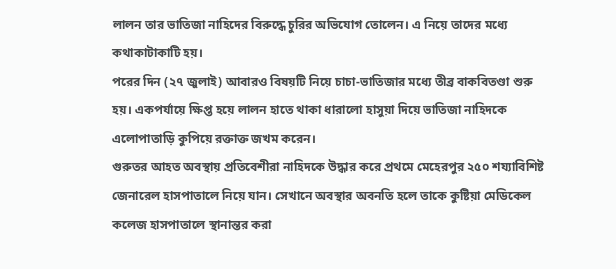লালন তার ভাতিজা নাহিদের বিরুদ্ধে চুরির অভিযোগ তোলেন। এ নিয়ে তাদের মধ্যে কথাকাটাকাটি হয়।
পরের দিন (২৭ জুলাই) আবারও বিষয়টি নিয়ে চাচা-ভাতিজার মধ্যে তীব্র বাকবিতণ্ডা শুরু হয়। একপর্যায়ে ক্ষিপ্ত হয়ে লালন হাতে থাকা ধারালো হাসুয়া দিয়ে ভাতিজা নাহিদকে এলোপাতাড়ি কুপিয়ে রক্তাক্ত জখম করেন।
গুরুতর আহত অবস্থায় প্রতিবেশীরা নাহিদকে উদ্ধার করে প্রথমে মেহেরপুর ২৫০ শয্যাবিশিষ্ট জেনারেল হাসপাতালে নিয়ে যান। সেখানে অবস্থার অবনতি হলে তাকে কুষ্টিয়া মেডিকেল কলেজ হাসপাতালে স্থানান্তর করা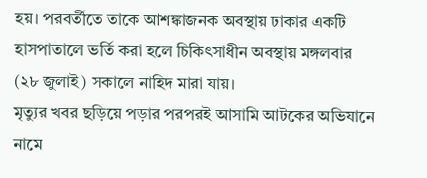হয়। পরবর্তীতে তাকে আশঙ্কাজনক অবস্থায় ঢাকার একটি হাসপাতালে ভর্তি করা হলে চিকিৎসাধীন অবস্থায় মঙ্গলবার (২৮ জুলাই) সকালে নাহিদ মারা যায়।
মৃত্যুর খবর ছড়িয়ে পড়ার পরপরই আসামি আটকের অভিযানে নামে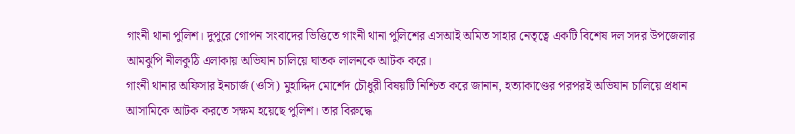গাংনী থানা পুলিশ। দুপুরে গোপন সংবাদের ভিত্তিতে গাংনী থানা পুলিশের এসআই অমিত সাহার নেতৃত্বে একটি বিশেষ দল সদর উপজেলার আমঝুপি নীলকুঠি এলাকায় অভিযান চালিয়ে ঘাতক লালনকে আটক করে।
গাংনী থানার অফিসার ইনচার্জ (ওসি) মুহাদ্দিদ মোর্শেদ চৌধুরী বিষয়টি নিশ্চিত করে জানান, হত্যাকাণ্ডের পরপরই অভিযান চালিয়ে প্রধান আসামিকে আটক করতে সক্ষম হয়েছে পুলিশ। তার বিরুদ্ধে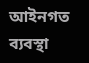আইনগত ব্যবস্থা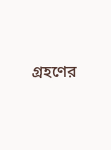গ্রহণের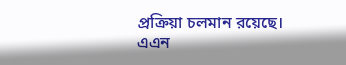প্রক্রিয়া চলমান রয়েছে।
এএন